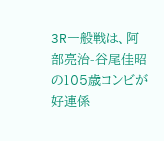3R一般戦は、阿部亮治-谷尾佳昭の105歳コンビが好連係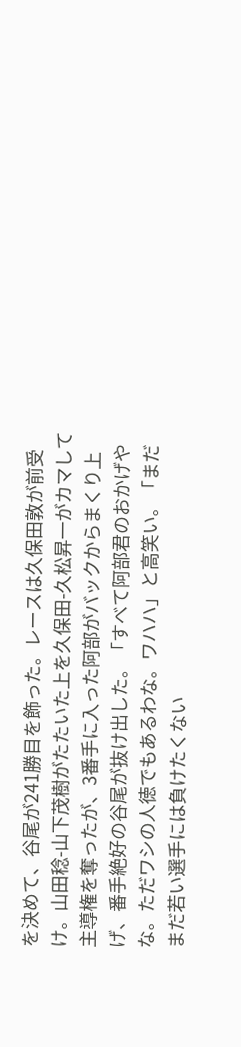を決めて、谷尾が241勝目を飾った。レースは久保田敦が前受け。山田稔-山下茂樹がたたいた上を久保田-久松昇一がカマして主導権を奪ったが、3番手に入った阿部がバックからまくり上げ、番手絶好の谷尾が抜け出した。「すべて阿部君のおかげやな。ただワシの人徳でもあるわな。ワハハ」と高笑い。「まだまだ若い選手には負けたくない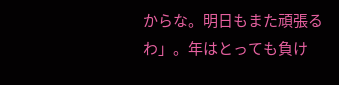からな。明日もまた頑張るわ」。年はとっても負け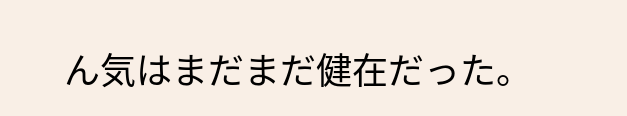ん気はまだまだ健在だった。